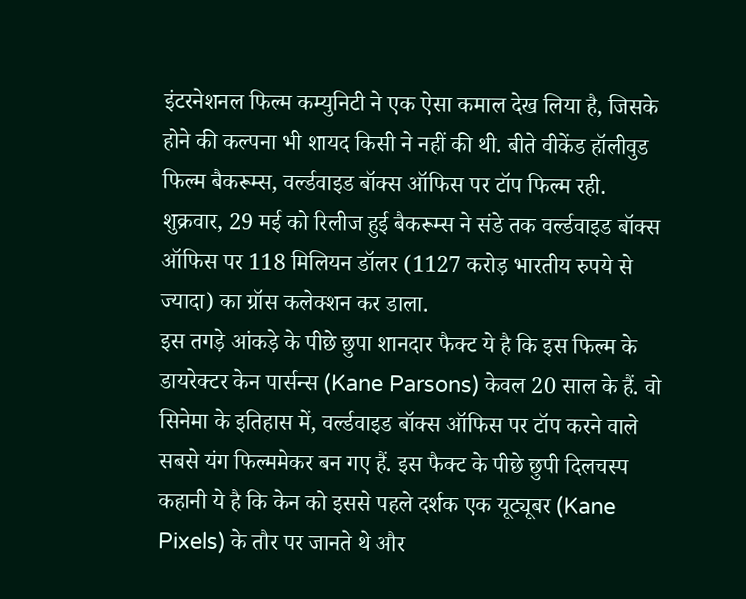इंटरनेशनल फिल्म कम्युनिटी ने एक ऐसा कमाल देख लिया है, जिसके होने की कल्पना भी शायद किसी ने नहीं की थी. बीते वीकेंड हॉलीवुड फिल्म बैकरूम्स, वर्ल्डवाइड बॉक्स ऑफिस पर टॉप फिल्म रही. शुक्रवार, 29 मई को रिलीज हुई बैकरूम्स ने संडे तक वर्ल्डवाइड बॉक्स ऑफिस पर 118 मिलियन डॉलर (1127 करोड़ भारतीय रुपये से ज्यादा) का ग्रॉस कलेक्शन कर डाला.
इस तगड़े आंकड़े के पीछे छुपा शानदार फैक्ट ये है कि इस फिल्म के डायरेक्टर केन पार्सन्स (Kane Parsons) केवल 20 साल के हैं. वो सिनेमा के इतिहास में, वर्ल्डवाइड बॉक्स ऑफिस पर टॉप करने वाले सबसे यंग फिल्ममेकर बन गए हैं. इस फैक्ट के पीछे छुपी दिलचस्प कहानी ये है कि केन को इससे पहले दर्शक एक यूट्यूबर (Kane Pixels) के तौर पर जानते थे और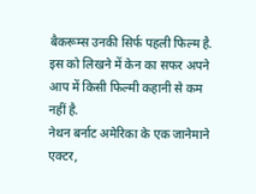बैकरूम्स उनकी सिर्फ पहली फिल्म है. इस को लिखने में केन का सफर अपने आप में किसी फिल्मी कहानी से कम नहीं है.
नेथन बर्नाट अमेरिका के एक जानेमाने एक्टर,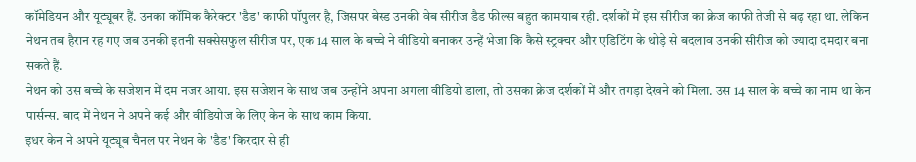कॉमेडियन और यूट्यूबर हैं. उनका कॉमिक कैरेक्टर 'डैड' काफी पॉपुलर है, जिसपर बेस्ड उनकी वेब सीरीज डैड फील्स बहुत कामयाब रही. दर्शकों में इस सीरीज का क्रेज काफी तेजी से बढ़ रहा था. लेकिन नेथन तब हैरान रह गए जब उनकी इतनी सक्सेसफुल सीरीज पर, एक 14 साल के बच्चे ने वीडियो बनाकर उन्हें भेजा कि कैसे स्ट्रक्चर और एडिटिंग के थोड़े से बदलाव उनकी सीरीज को ज्यादा दमदार बना सकते हैं.
नेथन को उस बच्चे के सजेशन में दम नजर आया. इस सजेशन के साथ जब उन्होंने अपना अगला वीडियो डाला, तो उसका क्रेज दर्शकों में और तगड़ा देखने को मिला. उस 14 साल के बच्चे का नाम था केन पार्सन्स. बाद में नेथन ने अपने कई और वीडियोज के लिए केन के साथ काम किया.
इधर केन ने अपने यूट्यूब चैनल पर नेथन के 'डैड' किरदार से ही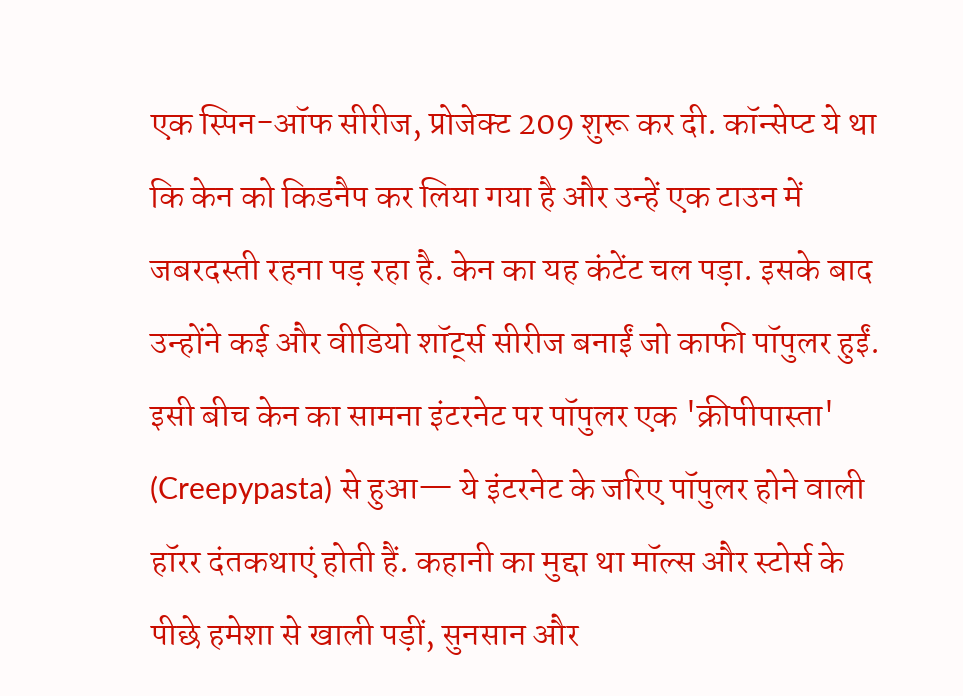एक स्पिन-ऑफ सीरीज, प्रोजेक्ट 209 शुरू कर दी. कॉन्सेप्ट ये था कि केन को किडनैप कर लिया गया है और उन्हें एक टाउन में जबरदस्ती रहना पड़ रहा है. केन का यह कंटेंट चल पड़ा. इसके बाद उन्होंने कई और वीडियो शॉर्ट्स सीरीज बनाईं जो काफी पॉपुलर हुईं.
इसी बीच केन का सामना इंटरनेट पर पॉपुलर एक 'क्रीपीपास्ता' (Creepypasta) से हुआ— ये इंटरनेट के जरिए पॉपुलर होने वाली हॉरर दंतकथाएं होती हैं. कहानी का मुद्दा था मॉल्स और स्टोर्स के पीछे हमेशा से खाली पड़ीं, सुनसान और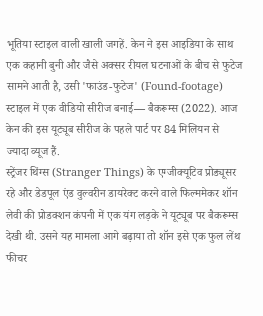भूतिया स्टाइल वाली खाली जगहें. केन ने इस आइडिया के साथ एक कहानी बुनी और जैसे अक्सर रीयल घटनाओं के बीच से फुटेज सामने आती है, उसी 'फाउंड-फुटेज' (Found-footage) स्टाइल में एक वीडियो सीरीज बनाई— बैकरूम्स (2022). आज केन की इस यूट्यूब सीरीज के पहले पार्ट पर 84 मिलियन से ज्यादा व्यूज हैं.
स्ट्रेंजर थिंग्स (Stranger Things) के एग्जीक्यूटिव प्रोड्यूसर रहे और डेडपूल एंड वुल्वरीन डायरेक्ट करने वाले फिल्ममेकर शॉन लेवी की प्रोडक्शन कंपनी में एक यंग लड़के ने यूट्यूब पर बैकरूम्स देखी थी. उसने यह मामला आगे बढ़ाया तो शॉन इसे एक फुल लेंथ फीचर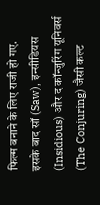फिल्म बनाने के लिए राजी हो गए.
इसके बाद सॉ (Saw), इन्सीडियस (Insidious) और द कॉन्जुरिंग यूनिवर्स (The Conjuring) जैसी कल्ट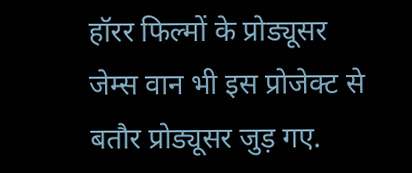हॉरर फिल्मों के प्रोड्यूसर जेम्स वान भी इस प्रोजेक्ट से बतौर प्रोड्यूसर जुड़ गए.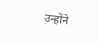उन्होंने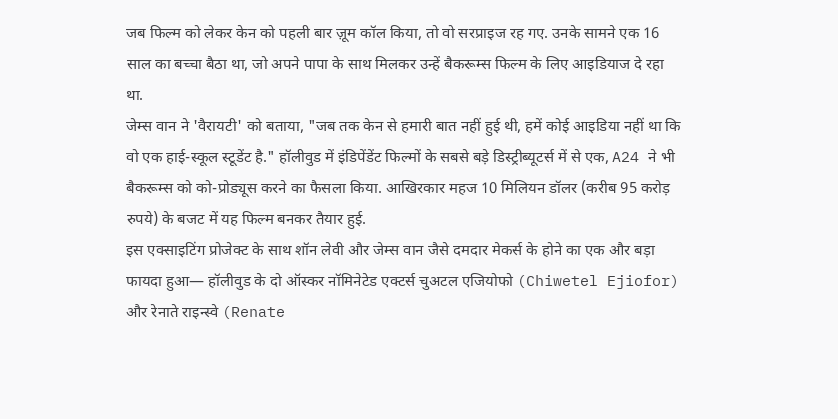जब फिल्म को लेकर केन को पहली बार ज़ूम कॉल किया, तो वो सरप्राइज रह गए. उनके सामने एक 16 साल का बच्चा बैठा था, जो अपने पापा के साथ मिलकर उन्हें बैकरूम्स फिल्म के लिए आइडियाज दे रहा था.
जेम्स वान ने 'वैरायटी' को बताया, "जब तक केन से हमारी बात नहीं हुई थी, हमें कोई आइडिया नहीं था कि वो एक हाई-स्कूल स्टूडेंट है." हॉलीवुड में इंडिपेंडेंट फिल्मों के सबसे बड़े डिस्ट्रीब्यूटर्स में से एक, A24 ने भी बैकरूम्स को को-प्रोड्यूस करने का फैसला किया. आखिरकार महज 10 मिलियन डॉलर (करीब 95 करोड़ रुपये) के बजट में यह फिल्म बनकर तैयार हुई.
इस एक्साइटिंग प्रोजेक्ट के साथ शॉन लेवी और जेम्स वान जैसे दमदार मेकर्स के होने का एक और बड़ा फायदा हुआ— हॉलीवुड के दो ऑस्कर नॉमिनेटेड एक्टर्स चुअटल एजियोफो (Chiwetel Ejiofor) और रेनाते राइन्स्वे (Renate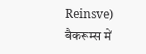Reinsve) बैकरूम्स में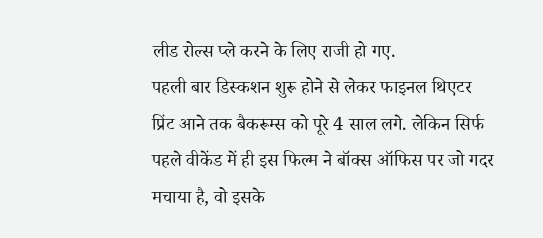लीड रोल्स प्ले करने के लिए राजी हो गए.
पहली बार डिस्कशन शुरू होने से लेकर फाइनल थिएटर प्रिंट आने तक बैकरूम्स को पूरे 4 साल लगे. लेकिन सिर्फ पहले वीकेंड में ही इस फिल्म ने बॉक्स ऑफिस पर जो गदर मचाया है, वो इसके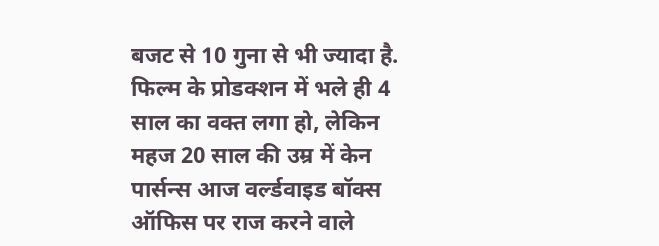बजट से 10 गुना से भी ज्यादा है. फिल्म के प्रोडक्शन में भले ही 4 साल का वक्त लगा हो, लेकिन महज 20 साल की उम्र में केन पार्सन्स आज वर्ल्डवाइड बॉक्स ऑफिस पर राज करने वाले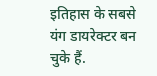इतिहास के सबसे यंग डायरेक्टर बन चुके हैं.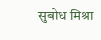सुबोध मिश्रा